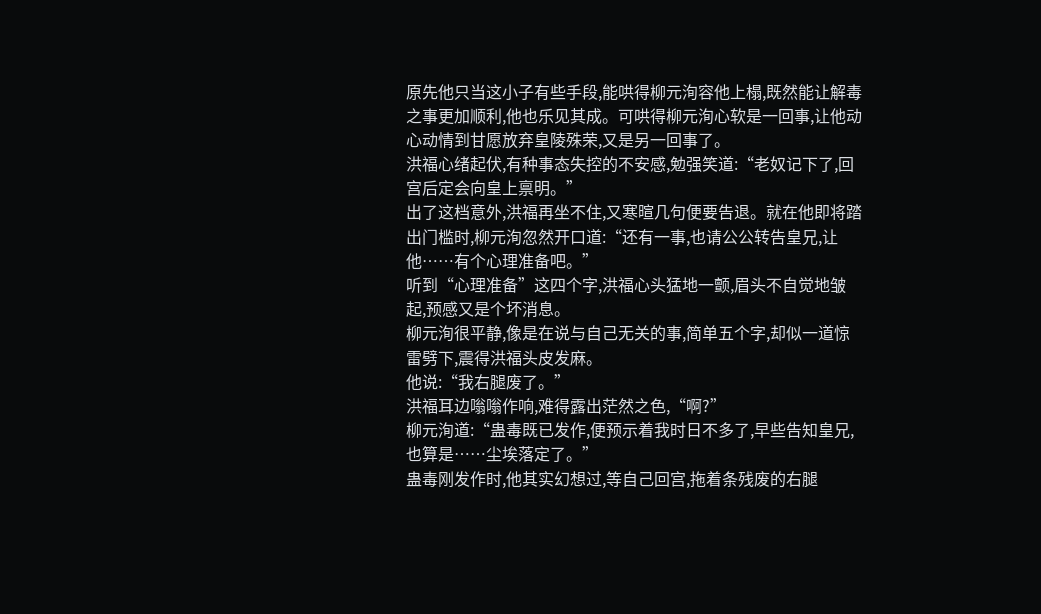原先他只当这小子有些手段,能哄得柳元洵容他上榻,既然能让解毒之事更加顺利,他也乐见其成。可哄得柳元洵心软是一回事,让他动心动情到甘愿放弃皇陵殊荣,又是另一回事了。
洪福心绪起伏,有种事态失控的不安感,勉强笑道:“老奴记下了,回宫后定会向皇上禀明。”
出了这档意外,洪福再坐不住,又寒暄几句便要告退。就在他即将踏出门槛时,柳元洵忽然开口道:“还有一事,也请公公转告皇兄,让他……有个心理准备吧。”
听到“心理准备”这四个字,洪福心头猛地一颤,眉头不自觉地皱起,预感又是个坏消息。
柳元洵很平静,像是在说与自己无关的事,简单五个字,却似一道惊雷劈下,震得洪福头皮发麻。
他说:“我右腿废了。”
洪福耳边嗡嗡作响,难得露出茫然之色,“啊?”
柳元洵道:“蛊毒既已发作,便预示着我时日不多了,早些告知皇兄,也算是……尘埃落定了。”
蛊毒刚发作时,他其实幻想过,等自己回宫,拖着条残废的右腿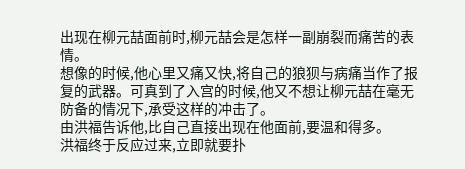出现在柳元喆面前时,柳元喆会是怎样一副崩裂而痛苦的表情。
想像的时候,他心里又痛又快,将自己的狼狈与病痛当作了报复的武器。可真到了入宫的时候,他又不想让柳元喆在毫无防备的情况下,承受这样的冲击了。
由洪福告诉他,比自己直接出现在他面前,要温和得多。
洪福终于反应过来,立即就要扑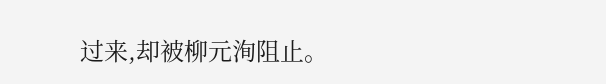过来,却被柳元洵阻止。